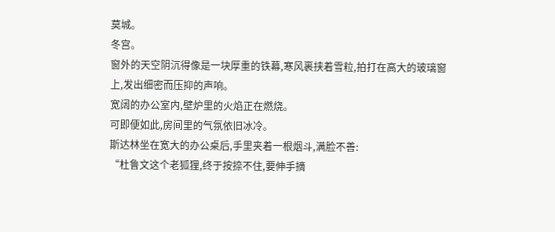莫城。
冬宫。
窗外的天空阴沉得像是一块厚重的铁幕,寒风裹挟着雪粒,拍打在高大的玻璃窗上,发出细密而压抑的声响。
宽阔的办公室内,壁炉里的火焰正在燃烧。
可即便如此,房间里的气氛依旧冰冷。
斯达林坐在宽大的办公桌后,手里夹着一根烟斗,满脸不善:
“杜鲁文这个老狐狸,终于按捺不住,要伸手摘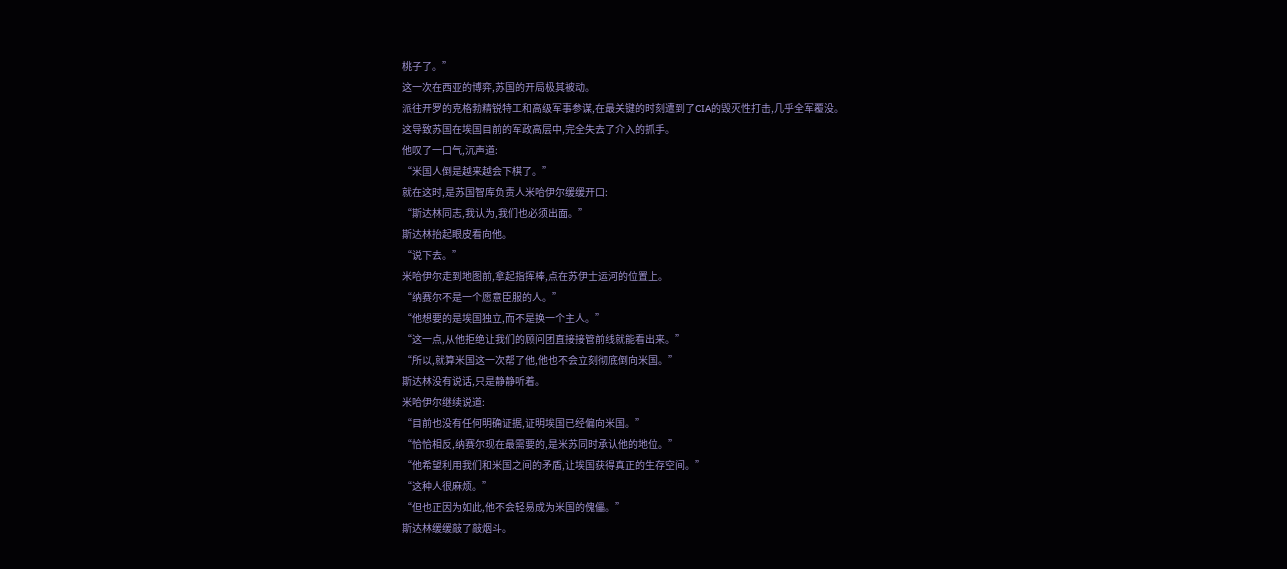桃子了。”
这一次在西亚的博弈,苏国的开局极其被动。
派往开罗的克格勃精锐特工和高级军事参谋,在最关键的时刻遭到了CIA的毁灭性打击,几乎全军覆没。
这导致苏国在埃国目前的军政高层中,完全失去了介入的抓手。
他叹了一口气,沉声道:
“米国人倒是越来越会下棋了。”
就在这时,是苏国智库负责人米哈伊尔缓缓开口:
“斯达林同志,我认为,我们也必须出面。”
斯达林抬起眼皮看向他。
“说下去。”
米哈伊尔走到地图前,拿起指挥棒,点在苏伊士运河的位置上。
“纳赛尔不是一个愿意臣服的人。”
“他想要的是埃国独立,而不是换一个主人。”
“这一点,从他拒绝让我们的顾问团直接接管前线就能看出来。”
“所以,就算米国这一次帮了他,他也不会立刻彻底倒向米国。”
斯达林没有说话,只是静静听着。
米哈伊尔继续说道:
“目前也没有任何明确证据,证明埃国已经偏向米国。”
“恰恰相反,纳赛尔现在最需要的,是米苏同时承认他的地位。”
“他希望利用我们和米国之间的矛盾,让埃国获得真正的生存空间。”
“这种人很麻烦。”
“但也正因为如此,他不会轻易成为米国的傀儡。”
斯达林缓缓敲了敲烟斗。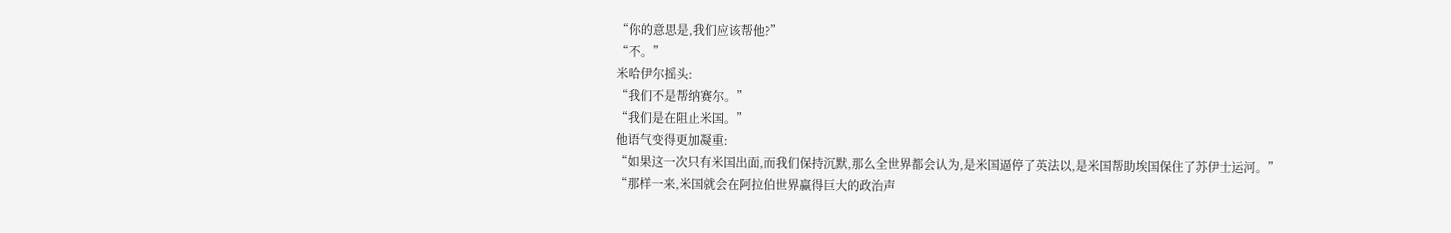“你的意思是,我们应该帮他?”
“不。”
米哈伊尔摇头:
“我们不是帮纳赛尔。”
“我们是在阻止米国。”
他语气变得更加凝重:
“如果这一次只有米国出面,而我们保持沉默,那么全世界都会认为,是米国逼停了英法以,是米国帮助埃国保住了苏伊士运河。”
“那样一来,米国就会在阿拉伯世界赢得巨大的政治声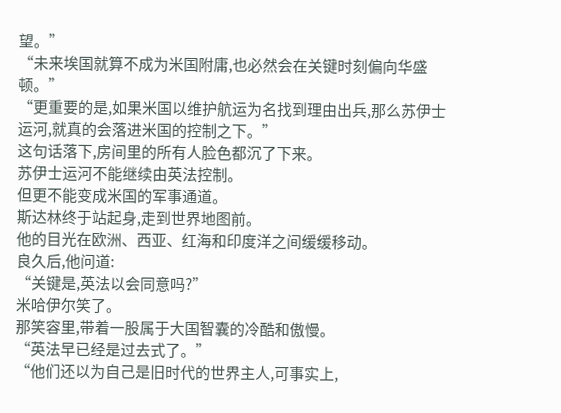望。”
“未来埃国就算不成为米国附庸,也必然会在关键时刻偏向华盛顿。”
“更重要的是,如果米国以维护航运为名找到理由出兵,那么苏伊士运河,就真的会落进米国的控制之下。”
这句话落下,房间里的所有人脸色都沉了下来。
苏伊士运河不能继续由英法控制。
但更不能变成米国的军事通道。
斯达林终于站起身,走到世界地图前。
他的目光在欧洲、西亚、红海和印度洋之间缓缓移动。
良久后,他问道:
“关键是,英法以会同意吗?”
米哈伊尔笑了。
那笑容里,带着一股属于大国智囊的冷酷和傲慢。
“英法早已经是过去式了。”
“他们还以为自己是旧时代的世界主人,可事实上,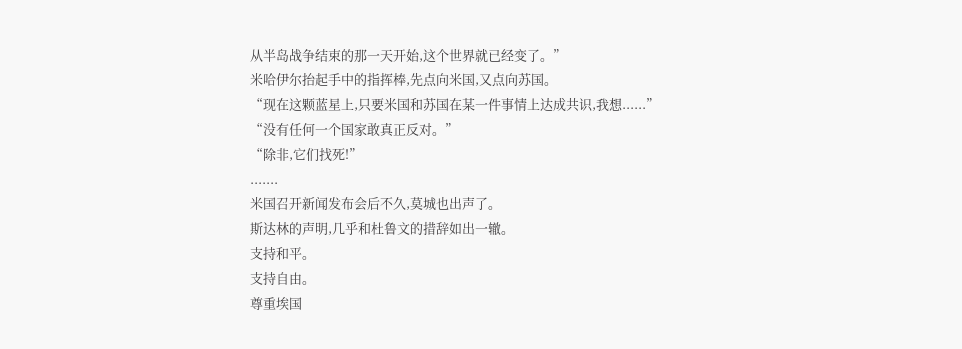从半岛战争结束的那一天开始,这个世界就已经变了。”
米哈伊尔抬起手中的指挥棒,先点向米国,又点向苏国。
“现在这颗蓝星上,只要米国和苏国在某一件事情上达成共识,我想......”
“没有任何一个国家敢真正反对。”
“除非,它们找死!”
.......
米国召开新闻发布会后不久,莫城也出声了。
斯达林的声明,几乎和杜鲁文的措辞如出一辙。
支持和平。
支持自由。
尊重埃国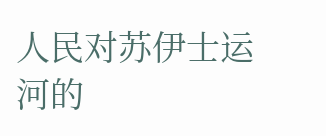人民对苏伊士运河的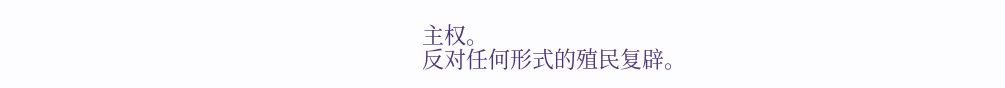主权。
反对任何形式的殖民复辟。